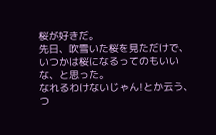桜が好きだ。
先日、吹雪いた桜を見ただけで、
いつかは桜になるってのもいいな、と思った。
なれるわけないじゃん!とか云う、
つ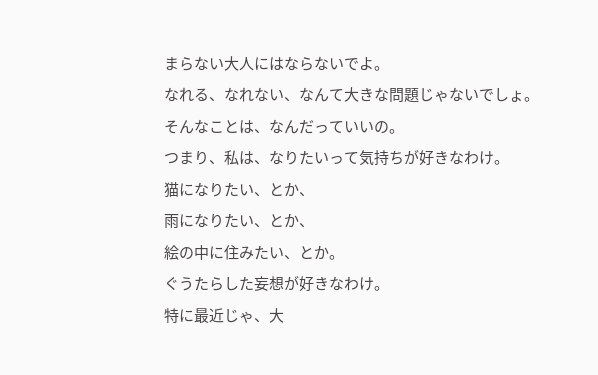まらない大人にはならないでよ。
なれる、なれない、なんて大きな問題じゃないでしょ。
そんなことは、なんだっていいの。
つまり、私は、なりたいって気持ちが好きなわけ。
猫になりたい、とか、
雨になりたい、とか、
絵の中に住みたい、とか。
ぐうたらした妄想が好きなわけ。
特に最近じゃ、大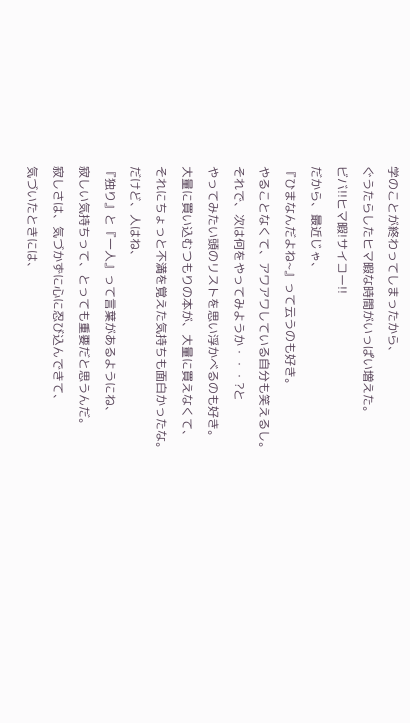学のことが終わってしまったから、
ぐうたらしたヒマ暇な時間がいっぱい増えた。
ビバ!!ヒマ暇!サイコー!!
だから、最近じゃ、
『ひまなんだよね~』って云うのも好き。
やることなくて、アワアワしている自分も笑えるし。
それで、次は何をやってみようか・・・?と
やってみたい頭のリストを思い浮かべるのも好き。
大量に買い込むつもりの本が、大量に買えなくて、
それにちょっと不満を覚えた気持ちも面白かったな。
だけど、人はね、
『独り』と『一人』って言葉があるようにね、
寂しい気持ちって、とっても重要だと思うんだ。
寂しさは、気づかずに心に忍び込んできて、
気づいたときには、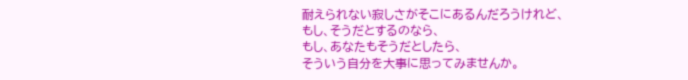耐えられない寂しさがそこにあるんだろうけれど、
もし、そうだとするのなら、
もし、あなたもそうだとしたら、
そういう自分を大事に思ってみませんか。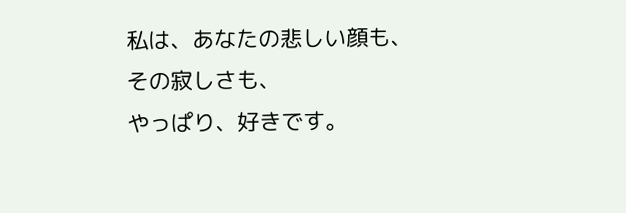私は、あなたの悲しい顔も、その寂しさも、
やっぱり、好きです。